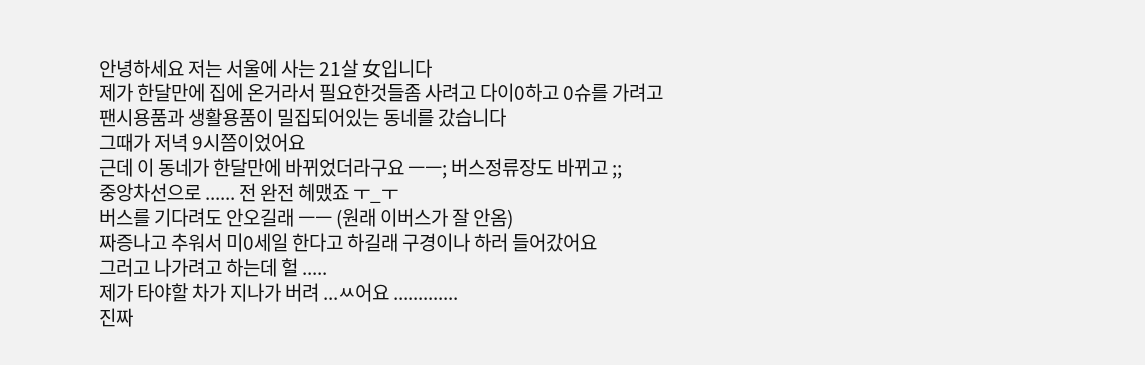안녕하세요 저는 서울에 사는 21살 女입니다
제가 한달만에 집에 온거라서 필요한것들좀 사려고 다이0하고 0슈를 가려고
팬시용품과 생활용품이 밀집되어있는 동네를 갔습니다
그때가 저녁 9시쯤이었어요
근데 이 동네가 한달만에 바뀌었더라구요 ㅡㅡ; 버스정류장도 바뀌고 ;;
중앙차선으로 ...... 전 완전 헤맸죠 ㅜ_ㅜ
버스를 기다려도 안오길래 ㅡㅡ (원래 이버스가 잘 안옴)
짜증나고 추워서 미0세일 한다고 하길래 구경이나 하러 들어갔어요
그러고 나가려고 하는데 헐 .....
제가 타야할 차가 지나가 버려 ...ㅆ어요 .............
진짜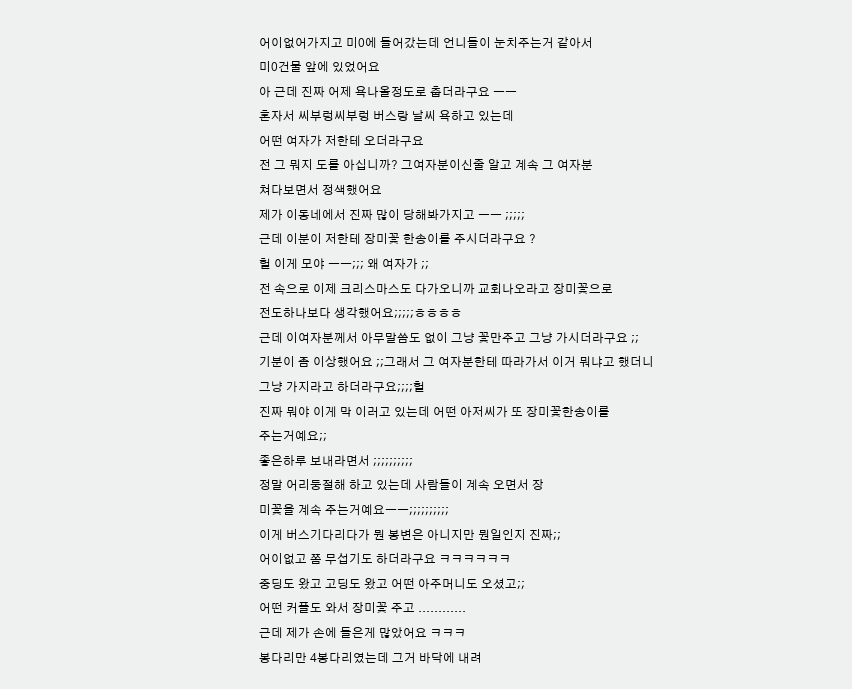어이없어가지고 미0에 들어갔는데 언니들이 눈치주는거 같아서
미0건물 앞에 있었어요
아 근데 진짜 어제 욕나올정도로 춥더라구요 ㅡㅡ
혼자서 씨부렁씨부렁 버스랑 날씨 욕하고 있는데
어떤 여자가 저한테 오더라구요
전 그 뭐지 도를 아십니까? 그여자분이신줄 알고 계속 그 여자분
쳐다보면서 정색했어요
제가 이동네에서 진짜 많이 당해봐가지고 ㅡㅡ ;;;;;
근데 이분이 저한테 장미꽃 한송이를 주시더라구요 ?
헐 이게 모야 ㅡㅡ;;; 왜 여자가 ;;
전 속으로 이제 크리스마스도 다가오니까 교회나오라고 장미꽃으로
전도하나보다 생각했어요;;;;;ㅎㅎㅎㅎ
근데 이여자분께서 아무말씀도 없이 그냥 꽃만주고 그냥 가시더라구요 ;;
기분이 좀 이상했어요 ;;그래서 그 여자분한테 따라가서 이거 뭐냐고 했더니
그냥 가지라고 하더라구요;;;;헐
진짜 뭐야 이게 막 이러고 있는데 어떤 아저씨가 또 장미꽃한송이를
주는거예요;;
좋은하루 보내라면서 ;;;;;;;;;;
정말 어리둥절해 하고 있는데 사람들이 계속 오면서 장
미꽃을 계속 주는거예요ㅡㅡ;;;;;;;;;;
이게 버스기다리다가 뭔 봉변은 아니지만 뭔일인지 진짜;;
어이없고 쫌 무섭기도 하더라구요 ㅋㅋㅋㅋㅋㅋ
중딩도 왔고 고딩도 왔고 어떤 아주머니도 오셨고;;
어떤 커플도 와서 장미꽃 주고 ............
근데 제가 손에 들은게 많았어요 ㅋㅋㅋ
봉다리만 4봉다리였는데 그거 바닥에 내려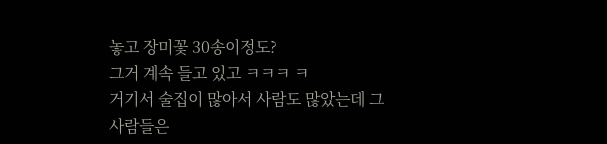놓고 장미꽃 30송이정도?
그거 계속 들고 있고 ㅋㅋㅋ ㅋ
거기서 술집이 많아서 사람도 많았는데 그 사람들은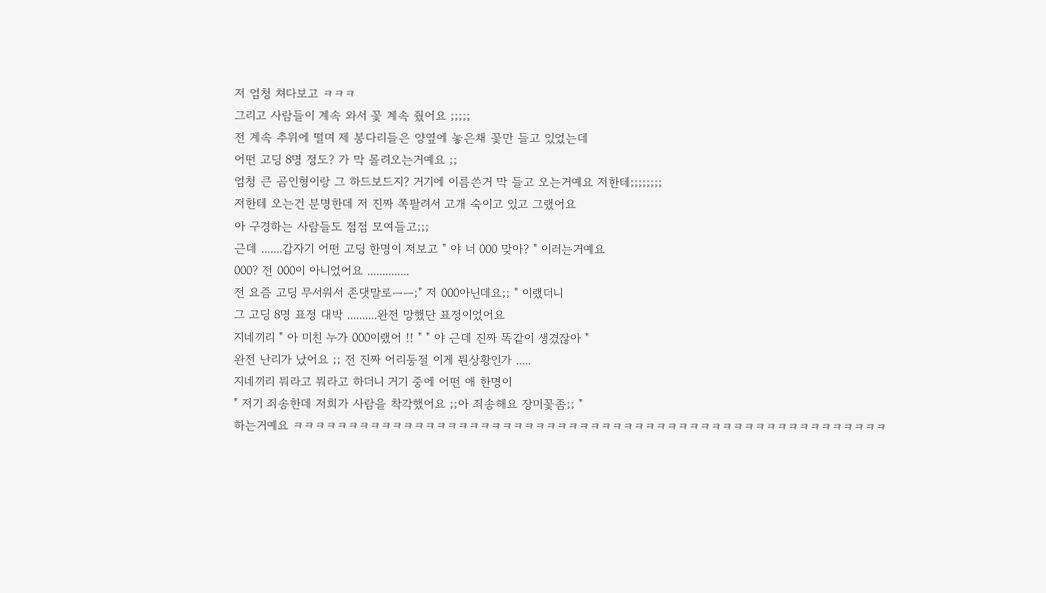저 엄청 쳐다보고 ㅋㅋㅋ
그리고 사람들이 계속 와서 꽃 계속 줬어요 ;;;;;
전 계속 추위에 떨며 제 봉다리들은 양옆에 놓은채 꽃만 들고 있었는데
어떤 고딩 8명 정도? 가 막 몰려오는거예요 ;;
엄청 큰 곰인형이랑 그 하드보드지? 거기에 이름쓴거 막 들고 오는거예요 저한테;;;;;;;;
저한테 오는건 분명한데 저 진짜 쪽팔려서 고개 숙이고 있고 그랬어요
아 구경하는 사람들도 점점 모여들고;;;
근데 .......갑자기 어떤 고딩 한명이 저보고 " 야 너 000 맞아? " 이러는거예요
000? 전 000이 아니었어요 ..............
전 요즘 고딩 무서워서 존댓말로ㅡㅡ;" 저 000아닌데요;; " 이랬더니
그 고딩 8명 표정 대박 ..........완전 망했단 표정이었어요
지네끼리 " 아 미친 누가 000이랬어 !! " " 야 근데 진짜 똑같이 생겼잖아 "
완전 난리가 났어요 ;; 전 진짜 어리둥절 이게 뭔상황인가 .....
지네끼리 뭐라고 뭐라고 하더니 거기 중에 어떤 애 한명이
" 저기 죄송한데 저희가 사람을 착각했어요 ;;아 죄송해요 장미꽃좀;; "
하는거예요 ㅋㅋㅋㅋㅋㅋㅋㅋㅋㅋㅋㅋㅋㅋㅋㅋㅋㅋㅋㅋㅋㅋㅋㅋㅋㅋㅋㅋㅋㅋㅋㅋㅋㅋㅋㅋㅋㅋㅋㅋㅋㅋㅋㅋㅋㅋㅋㅋㅋㅋㅋㅋㅋㅋ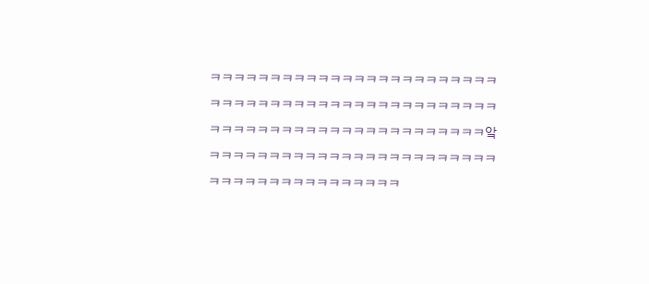ㅋㅋㅋㅋㅋㅋㅋㅋㅋㅋㅋㅋㅋㅋㅋㅋㅋㅋㅋㅋㅋㅋㅋㅋㅋㅋㅋㅋㅋㅋㅋㅋㅋㅋㅋㅋㅋㅋㅋㅋㅋㅋㅋㅋㅋㅋㅋㅋㅋㅋㅋㅋㅋㅋㅋㅋㅋㅋㅋㅋㅋㅋㅋㅋㅋㅋㅋㅋㅋㅋㅋ앜ㅋㅋㅋㅋㅋㅋㅋㅋㅋㅋㅋㅋㅋㅋㅋㅋㅋㅋㅋㅋㅋㅋㅋㅋㅋㅋㅋㅋㅋㅋㅋㅋㅋㅋㅋㅋㅋㅋㅋㅋ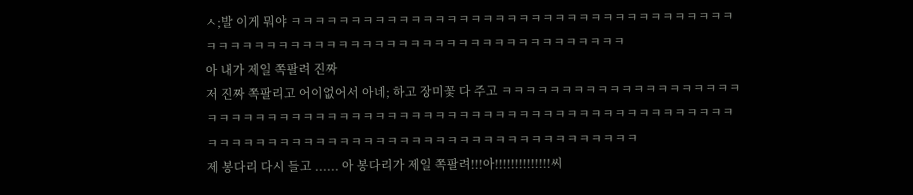ㅅ;발 이게 뭐야 ㅋㅋㅋㅋㅋㅋㅋㅋㅋㅋㅋㅋㅋㅋㅋㅋㅋㅋㅋㅋㅋㅋㅋㅋㅋㅋㅋㅋㅋㅋㅋㅋㅋㅋㅋㅋㅋㅋㅋㅋㅋㅋㅋㅋㅋㅋㅋㅋㅋㅋㅋㅋㅋㅋㅋㅋㅋㅋㅋㅋㅋㅋㅋㅋㅋㅋㅋㅋㅋㅋㅋㅋ
아 내가 제일 쪽팔려 진짜
저 진짜 쪽팔리고 어이없어서 아네; 하고 장미꽃 다 주고 ㅋㅋㅋㅋㅋㅋㅋㅋㅋㅋㅋㅋㅋㅋㅋㅋㅋㅋㅋㅋㅋㅋㅋㅋㅋㅋㅋㅋㅋㅋㅋㅋㅋㅋㅋㅋㅋㅋㅋㅋㅋㅋㅋㅋㅋㅋㅋㅋㅋㅋㅋㅋㅋㅋㅋㅋㅋㅋㅋㅋㅋㅋㅋㅋㅋㅋㅋㅋㅋㅋㅋㅋㅋㅋㅋㅋㅋㅋㅋㅋㅋㅋㅋㅋㅋㅋㅋㅋㅋㅋㅋㅋㅋㅋㅋㅋㅋㅋㅋㅋ
제 봉다리 다시 들고 ...... 아 봉다리가 제일 쪽팔려!!!아!!!!!!!!!!!!!!씨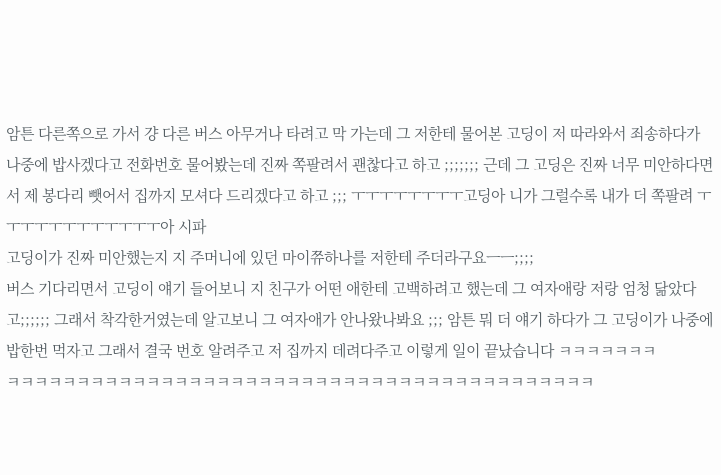암튼 다른쪽으로 가서 걍 다른 버스 아무거나 타려고 막 가는데 그 저한테 물어본 고딩이 저 따라와서 죄송하다가 나중에 밥사겠다고 전화번호 물어봤는데 진짜 쪽팔려서 괜찮다고 하고 ;;;;;;; 근데 그 고딩은 진짜 너무 미안하다면서 제 봉다리 뺏어서 집까지 모셔다 드리겠다고 하고 ;;; ㅜㅜㅜㅜㅜㅜㅜㅜ고딩아 니가 그럴수록 내가 더 쪽팔려 ㅜㅜㅜㅜㅜㅜㅜㅜㅜㅜㅜㅜ아 시파
고딩이가 진짜 미안했는지 지 주머니에 있던 마이쮸하나를 저한테 주더라구요ㅡㅡ;;;;
버스 기다리면서 고딩이 얘기 들어보니 지 친구가 어떤 애한테 고백하려고 했는데 그 여자애랑 저랑 엄청 닮았다고;;;;;; 그래서 착각한거였는데 알고보니 그 여자애가 안나왔나봐요 ;;; 암튼 뭐 더 얘기 하다가 그 고딩이가 나중에 밥한번 먹자고 그래서 결국 번호 알려주고 저 집까지 데려다주고 이렇게 일이 끝났습니다 ㅋㅋㅋㅋㅋㅋㅋ
ㅋㅋㅋㅋㅋㅋㅋㅋㅋㅋㅋㅋㅋㅋㅋㅋㅋㅋㅋㅋㅋㅋㅋㅋㅋㅋㅋㅋㅋㅋㅋㅋㅋㅋㅋㅋㅋㅋㅋㅋㅋㅋ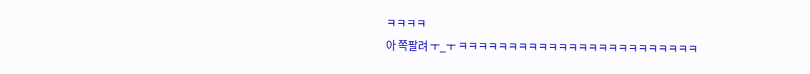ㅋㅋㅋㅋ
아 쪽팔려 ㅜ_ㅜ ㅋㅋㅋㅋㅋㅋㅋㅋㅋㅋㅋㅋㅋㅋㅋㅋㅋㅋㅋㅋㅋㅋㅋㅋ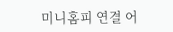미니홈피 연결 어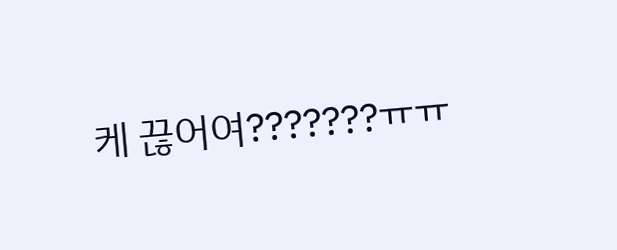케 끊어여???????ㅠㅠ